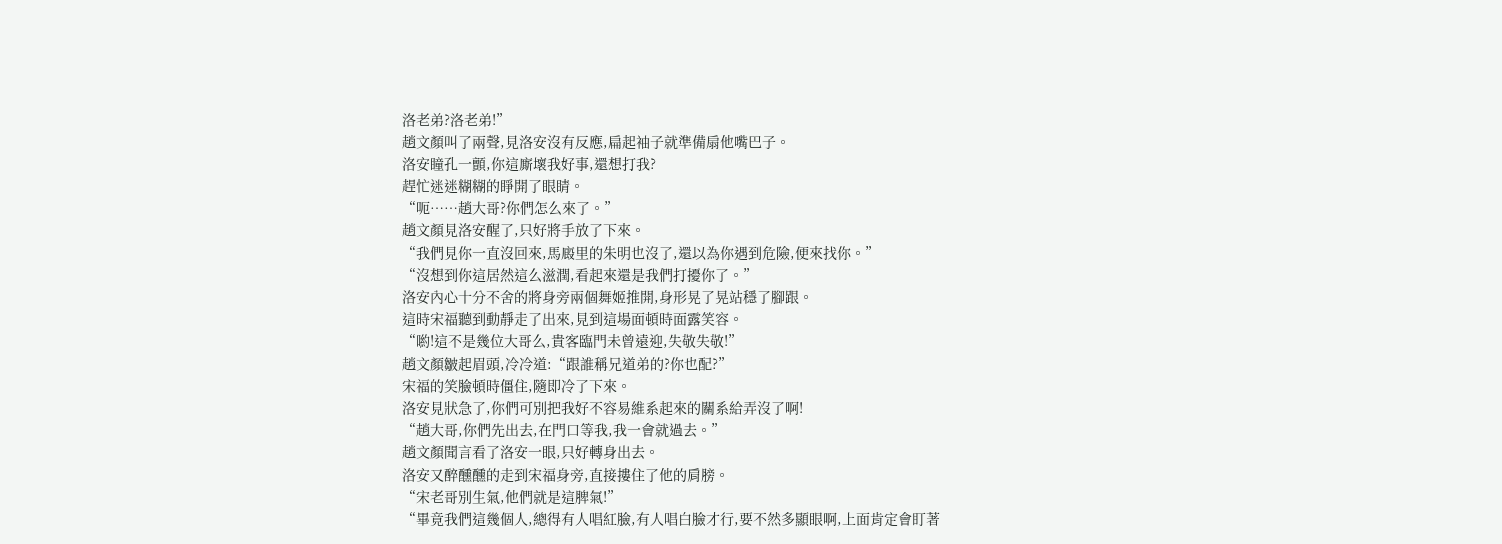洛老弟?洛老弟!”
趙文顏叫了兩聲,見洛安沒有反應,扁起袖子就準備扇他嘴巴子。
洛安瞳孔一顫,你這廝壞我好事,還想打我?
趕忙迷迷糊糊的睜開了眼睛。
“呃……趙大哥?你們怎么來了。”
趙文顏見洛安醒了,只好將手放了下來。
“我們見你一直沒回來,馬廄里的朱明也沒了,還以為你遇到危險,便來找你。”
“沒想到你這居然這么滋潤,看起來還是我們打擾你了。”
洛安內心十分不舍的將身旁兩個舞姬推開,身形晃了晃站穩了腳跟。
這時宋福聽到動靜走了出來,見到這場面頓時面露笑容。
“喲!這不是幾位大哥么,貴客臨門未曾遠迎,失敬失敬!”
趙文顏皺起眉頭,冷冷道:“跟誰稱兄道弟的?你也配?”
宋福的笑臉頓時僵住,隨即冷了下來。
洛安見狀急了,你們可別把我好不容易維系起來的關系給弄沒了啊!
“趙大哥,你們先出去,在門口等我,我一會就過去。”
趙文顏聞言看了洛安一眼,只好轉身出去。
洛安又醉醺醺的走到宋福身旁,直接摟住了他的肩膀。
“宋老哥別生氣,他們就是這脾氣!”
“畢竟我們這幾個人,總得有人唱紅臉,有人唱白臉才行,要不然多顯眼啊,上面肯定會盯著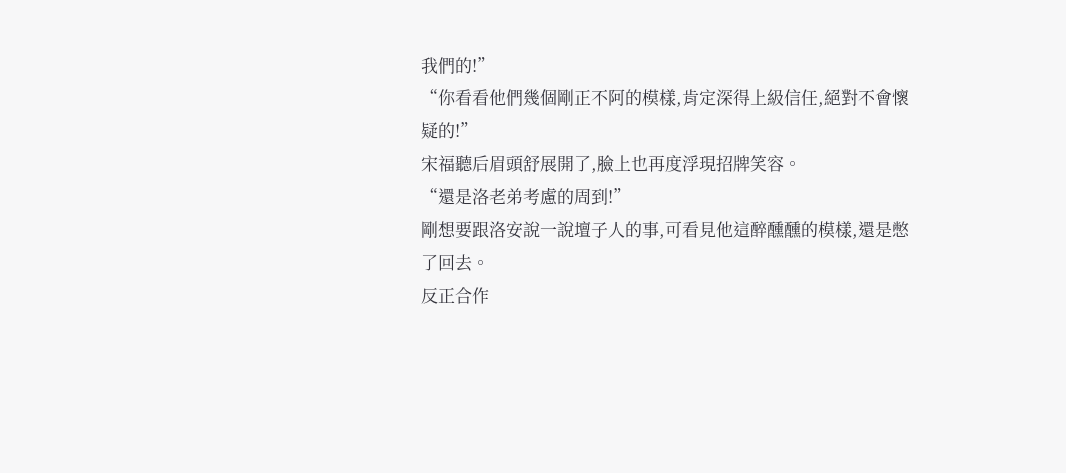我們的!”
“你看看他們幾個剛正不阿的模樣,肯定深得上級信任,絕對不會懷疑的!”
宋福聽后眉頭舒展開了,臉上也再度浮現招牌笑容。
“還是洛老弟考慮的周到!”
剛想要跟洛安說一說壇子人的事,可看見他這醉醺醺的模樣,還是憋了回去。
反正合作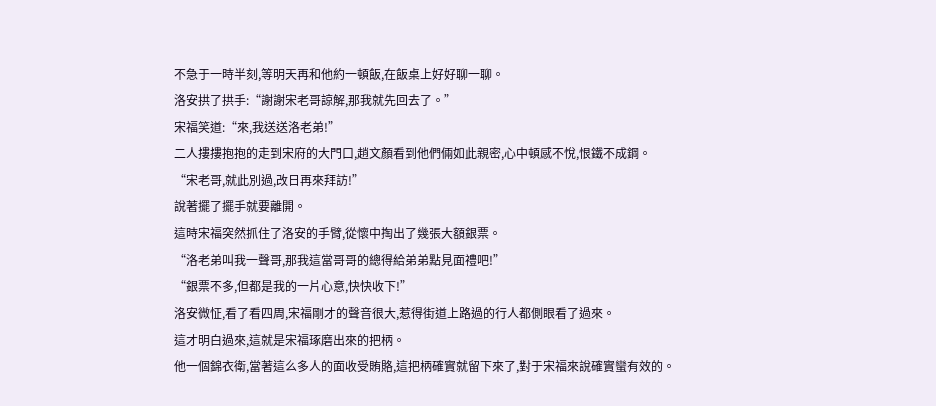不急于一時半刻,等明天再和他約一頓飯,在飯桌上好好聊一聊。
洛安拱了拱手:“謝謝宋老哥諒解,那我就先回去了。”
宋福笑道:“來,我送送洛老弟!”
二人摟摟抱抱的走到宋府的大門口,趙文顏看到他們倆如此親密,心中頓感不悅,恨鐵不成鋼。
“宋老哥,就此別過,改日再來拜訪!”
說著擺了擺手就要離開。
這時宋福突然抓住了洛安的手臂,從懷中掏出了幾張大額銀票。
“洛老弟叫我一聲哥,那我這當哥哥的總得給弟弟點見面禮吧!”
“銀票不多,但都是我的一片心意,快快收下!”
洛安微怔,看了看四周,宋福剛才的聲音很大,惹得街道上路過的行人都側眼看了過來。
這才明白過來,這就是宋福琢磨出來的把柄。
他一個錦衣衛,當著這么多人的面收受賄賂,這把柄確實就留下來了,對于宋福來說確實蠻有效的。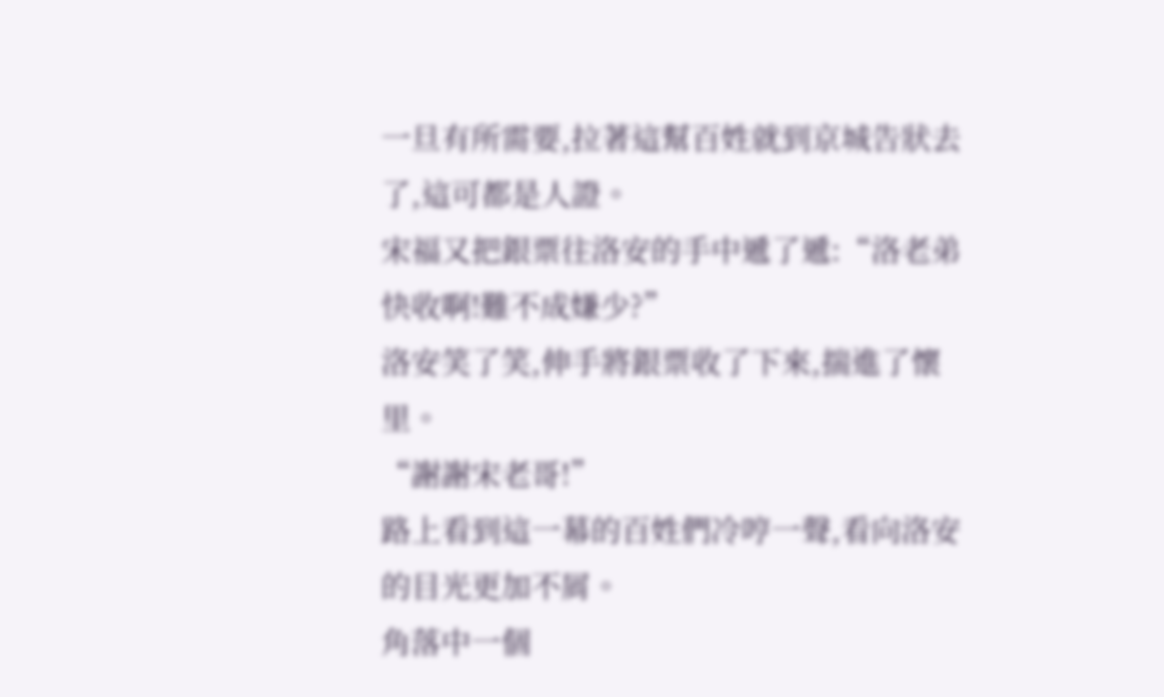一旦有所需要,拉著這幫百姓就到京城告狀去了,這可都是人證。
宋福又把銀票往洛安的手中遞了遞:“洛老弟快收啊!難不成嫌少?”
洛安笑了笑,伸手將銀票收了下來,揣進了懷里。
“謝謝宋老哥!”
路上看到這一幕的百姓們冷哼一聲,看向洛安的目光更加不屑。
角落中一個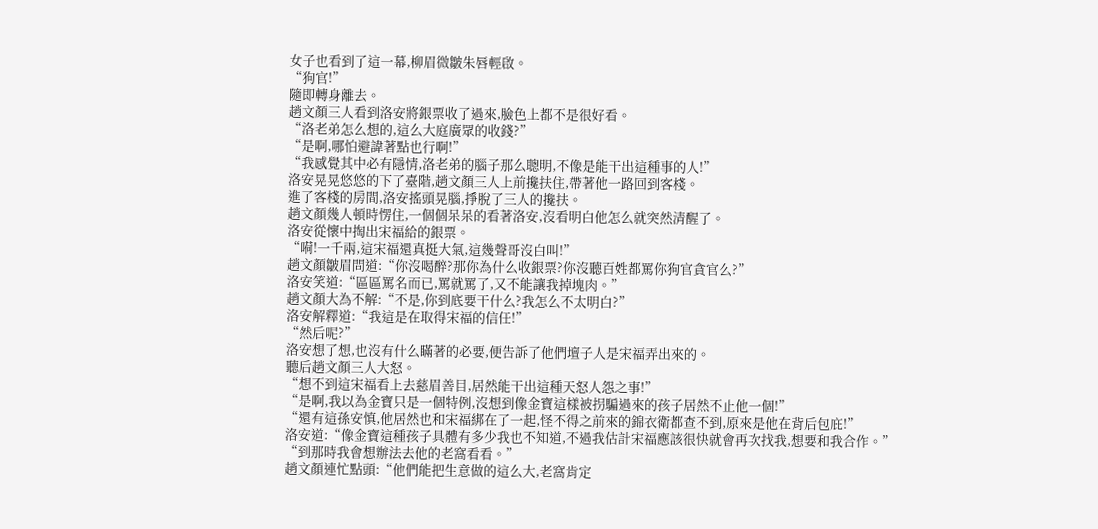女子也看到了這一幕,柳眉微皺朱唇輕啟。
“狗官!”
隨即轉身離去。
趙文顏三人看到洛安將銀票收了過來,臉色上都不是很好看。
“洛老弟怎么想的,這么大庭廣眾的收錢?”
“是啊,哪怕避諱著點也行啊!”
“我感覺其中必有隱情,洛老弟的腦子那么聰明,不像是能干出這種事的人!”
洛安晃晃悠悠的下了臺階,趙文顏三人上前攙扶住,帶著他一路回到客棧。
進了客棧的房間,洛安搖頭晃腦,掙脫了三人的攙扶。
趙文顏幾人頓時愣住,一個個呆呆的看著洛安,沒看明白他怎么就突然清醒了。
洛安從懷中掏出宋福給的銀票。
“嗬!一千兩,這宋福還真挺大氣,這幾聲哥沒白叫!”
趙文顏皺眉問道:“你沒喝醉?那你為什么收銀票?你沒聽百姓都罵你狗官貪官么?”
洛安笑道:“區區罵名而已,罵就罵了,又不能讓我掉塊肉。”
趙文顏大為不解:“不是,你到底要干什么?我怎么不太明白?”
洛安解釋道:“我這是在取得宋福的信任!”
“然后呢?”
洛安想了想,也沒有什么瞞著的必要,便告訴了他們壇子人是宋福弄出來的。
聽后趙文顏三人大怒。
“想不到這宋福看上去慈眉善目,居然能干出這種天怒人怨之事!”
“是啊,我以為金寶只是一個特例,沒想到像金寶這樣被拐騙過來的孩子居然不止他一個!”
“還有這孫安慎,他居然也和宋福綁在了一起,怪不得之前來的錦衣衛都查不到,原來是他在背后包庇!”
洛安道:“像金寶這種孩子具體有多少我也不知道,不過我估計宋福應該很快就會再次找我,想要和我合作。”
“到那時我會想辦法去他的老窩看看。”
趙文顏連忙點頭:“他們能把生意做的這么大,老窩肯定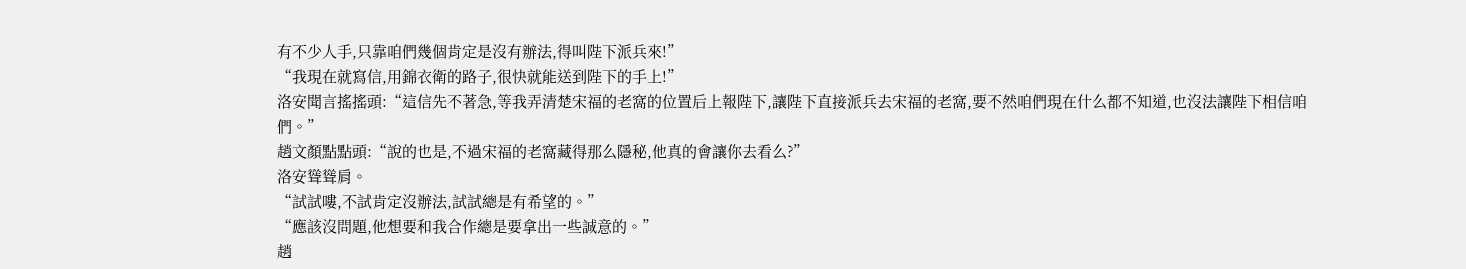有不少人手,只靠咱們幾個肯定是沒有辦法,得叫陛下派兵來!”
“我現在就寫信,用錦衣衛的路子,很快就能送到陛下的手上!”
洛安聞言搖搖頭:“這信先不著急,等我弄清楚宋福的老窩的位置后上報陛下,讓陛下直接派兵去宋福的老窩,要不然咱們現在什么都不知道,也沒法讓陛下相信咱們。”
趙文顏點點頭:“說的也是,不過宋福的老窩藏得那么隱秘,他真的會讓你去看么?”
洛安聳聳肩。
“試試嘍,不試肯定沒辦法,試試總是有希望的。”
“應該沒問題,他想要和我合作總是要拿出一些誠意的。”
趙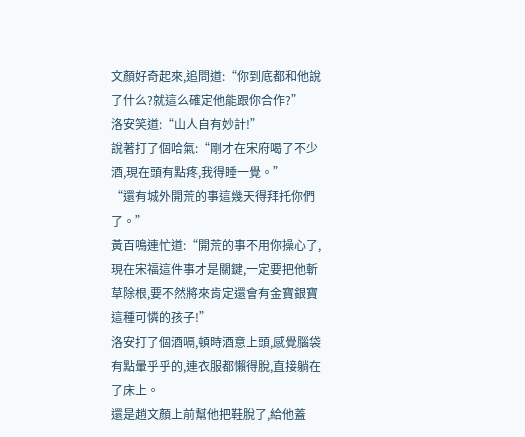文顏好奇起來,追問道:“你到底都和他說了什么?就這么確定他能跟你合作?”
洛安笑道:“山人自有妙計!”
說著打了個哈氣:“剛才在宋府喝了不少酒,現在頭有點疼,我得睡一覺。”
“還有城外開荒的事這幾天得拜托你們了。”
黃百鳴連忙道:“開荒的事不用你操心了,現在宋福這件事才是關鍵,一定要把他斬草除根,要不然將來肯定還會有金寶銀寶這種可憐的孩子!”
洛安打了個酒嗝,頓時酒意上頭,感覺腦袋有點暈乎乎的,連衣服都懶得脫,直接躺在了床上。
還是趙文顏上前幫他把鞋脫了,給他蓋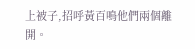上被子,招呼黃百鳴他們兩個離開。